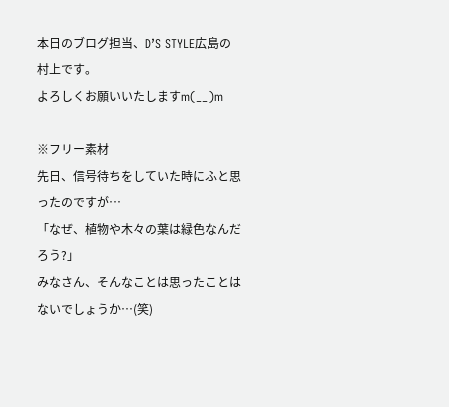本日のブログ担当、D’S STYLE広島の村上です。
よろしくお願いいたしますm(__)m

※フリー素材
先日、信号待ちをしていた時にふと思ったのですが…
「なぜ、植物や木々の葉は緑色なんだろう?」
みなさん、そんなことは思ったことはないでしょうか…(笑)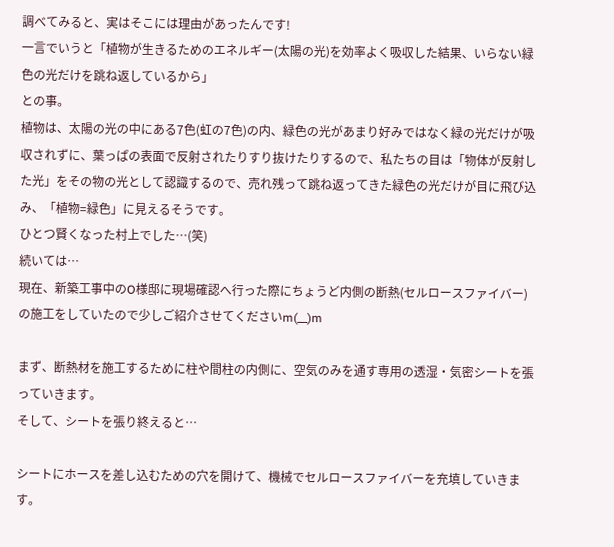調べてみると、実はそこには理由があったんです!
一言でいうと「植物が生きるためのエネルギー(太陽の光)を効率よく吸収した結果、いらない緑色の光だけを跳ね返しているから」
との事。
植物は、太陽の光の中にある7色(虹の7色)の内、緑色の光があまり好みではなく緑の光だけが吸収されずに、葉っぱの表面で反射されたりすり抜けたりするので、私たちの目は「物体が反射した光」をその物の光として認識するので、売れ残って跳ね返ってきた緑色の光だけが目に飛び込み、「植物=緑色」に見えるそうです。
ひとつ賢くなった村上でした…(笑)
続いては…
現在、新築工事中のO様邸に現場確認へ行った際にちょうど内側の断熱(セルロースファイバー)の施工をしていたので少しご紹介させてくださいm(__)m

まず、断熱材を施工するために柱や間柱の内側に、空気のみを通す専用の透湿・気密シートを張っていきます。
そして、シートを張り終えると…

シートにホースを差し込むための穴を開けて、機械でセルロースファイバーを充填していきます。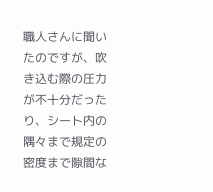職人さんに聞いたのですが、吹き込む際の圧力が不十分だったり、シート内の隅々まで規定の密度まで隙間な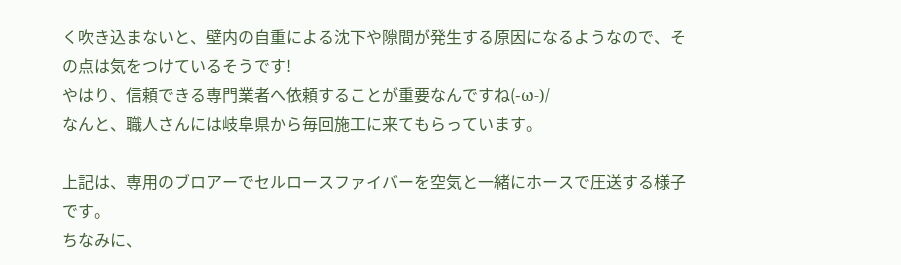く吹き込まないと、壁内の自重による沈下や隙間が発生する原因になるようなので、その点は気をつけているそうです!
やはり、信頼できる専門業者へ依頼することが重要なんですね(-ω-)/
なんと、職人さんには岐阜県から毎回施工に来てもらっています。

上記は、専用のブロアーでセルロースファイバーを空気と一緒にホースで圧送する様子です。
ちなみに、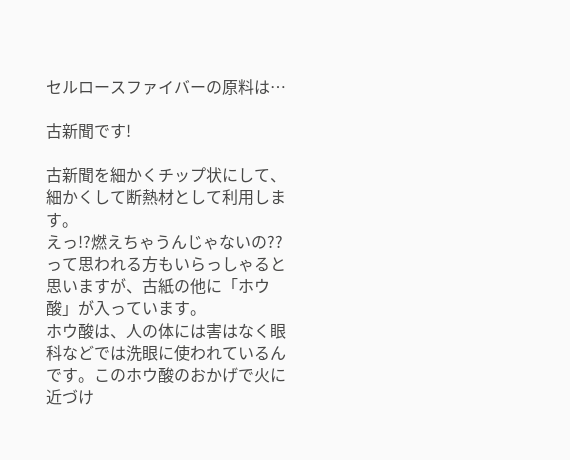セルロースファイバーの原料は…

古新聞です!

古新聞を細かくチップ状にして、細かくして断熱材として利用します。
えっ!?燃えちゃうんじゃないの??って思われる方もいらっしゃると思いますが、古紙の他に「ホウ酸」が入っています。
ホウ酸は、人の体には害はなく眼科などでは洗眼に使われているんです。このホウ酸のおかげで火に近づけ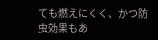ても燃えにくく、かつ防虫効果もあ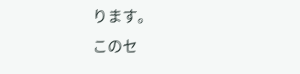ります。
このセ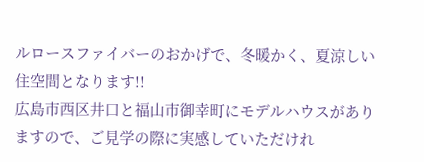ルロースファイバーのおかげで、冬暖かく、夏涼しい住空間となります!!
広島市西区井口と福山市御幸町にモデルハウスがありますので、ご見学の際に実感していただけれ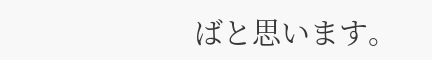ばと思います。